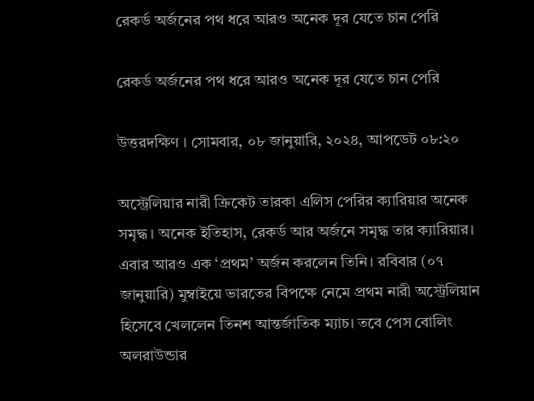রেকর্ড অর্জনের পথ ধরে আরও অনেক দূর যেতে চান পেরি

রেকর্ড অর্জনের পথ ধরে আরও অনেক দূর যেতে চান পেরি

উত্তরদক্ষিণ । সোমবার, ০৮ জানুয়ারি, ২০২৪, আপডেট ০৮:২০

অস্ট্রেলিয়ার নারী ক্রিকেট তারকা এলিস পেরির ক্যারিয়ার অনেক সমৃদ্ধ। অনেক ইতিহাস, রেকর্ড আর অর্জনে সমৃদ্ধ তার ক্যারিয়ার। এবার আরও এক ‘প্রথম’ অর্জন করলেন তিনি। রবিবার (০৭ জানুয়ারি) মুম্বাইয়ে ভারতের বিপক্ষে নেমে প্রথম নারী অস্ট্রেলিয়ান হিসেবে খেললেন তিনশ আন্তর্জাতিক ম্যাচ। তবে পেস বোলিং অলরাউন্ডার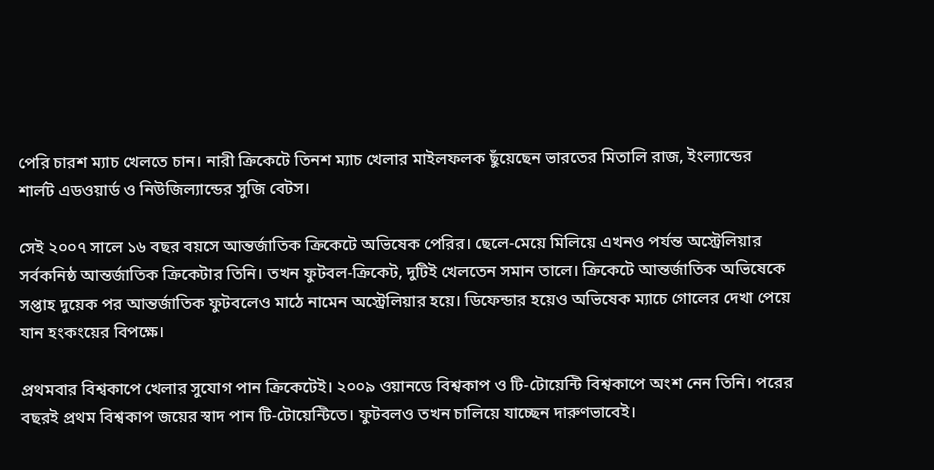পেরি চারশ ম্যাচ খেলতে চান। নারী ক্রিকেটে তিনশ ম্যাচ খেলার মাইলফলক ছুঁয়েছেন ভারতের মিতালি রাজ, ইংল্যান্ডের শার্লট এডওয়ার্ড ও নিউজিল্যান্ডের সুজি বেটস।

সেই ২০০৭ সালে ১৬ বছর বয়সে আন্তর্জাতিক ক্রিকেটে অভিষেক পেরির। ছেলে-মেয়ে মিলিয়ে এখনও পর্যন্ত অস্ট্রেলিয়ার সর্বকনিষ্ঠ আন্তর্জাতিক ক্রিকেটার তিনি। তখন ফুটবল-ক্রিকেট, দুটিই খেলতেন সমান তালে। ক্রিকেটে আন্তর্জাতিক অভিষেকে সপ্তাহ দুয়েক পর আন্তর্জাতিক ফুটবলেও মাঠে নামেন অস্ট্রেলিয়ার হয়ে। ডিফেন্ডার হয়েও অভিষেক ম্যাচে গোলের দেখা পেয়ে যান হংকংয়ের বিপক্ষে।

প্রথমবার বিশ্বকাপে খেলার সুযোগ পান ক্রিকেটেই। ২০০৯ ওয়ানডে বিশ্বকাপ ও টি-টোয়েন্টি বিশ্বকাপে অংশ নেন তিনি। পরের বছরই প্রথম বিশ্বকাপ জয়ের স্বাদ পান টি-টোয়েন্টিতে। ফুটবলও তখন চালিয়ে যাচ্ছেন দারুণভাবেই।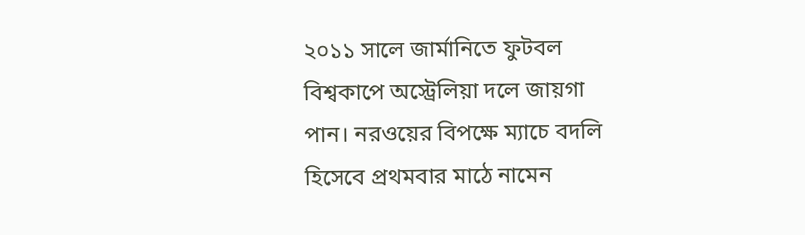২০১১ সালে জার্মানিতে ফুটবল বিশ্বকাপে অস্ট্রেলিয়া দলে জায়গা পান। নরওয়ের বিপক্ষে ম্যাচে বদলি হিসেবে প্রথমবার মাঠে নামেন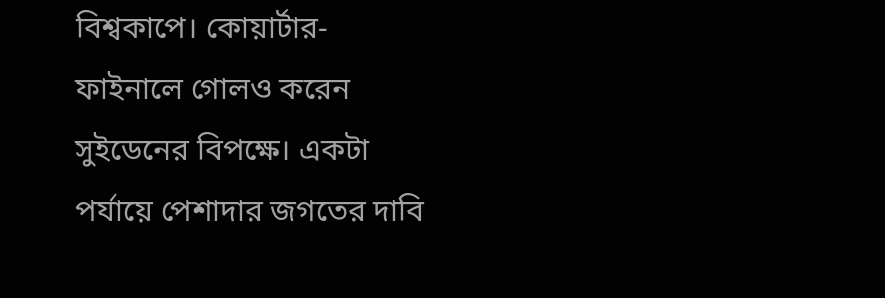বিশ্বকাপে। কোয়ার্টার-ফাইনালে গোলও করেন সুইডেনের বিপক্ষে। একটা পর্যায়ে পেশাদার জগতের দাবি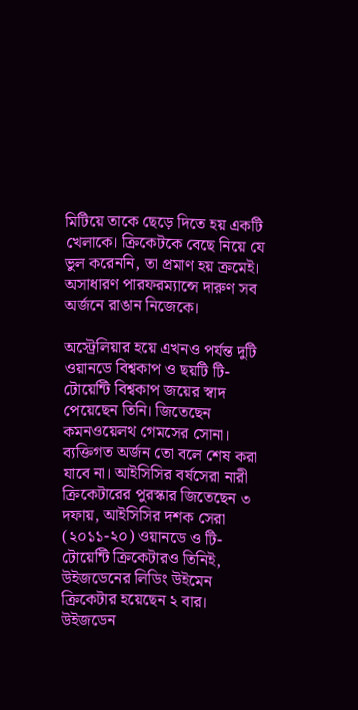মিটিয়ে তাকে ছেড়ে দিতে হয় একটি খেলাকে। ক্রিকেটকে বেছে নিয়ে যে ভুল করেননি, তা প্রমাণ হয় ক্রমেই। অসাধারণ পারফরম্যান্সে দারুণ সব অর্জনে রাঙান নিজেকে।

অস্ট্রেলিয়ার হয়ে এখনও পর্যন্ত দুটি ওয়ানডে বিশ্বকাপ ও ছয়টি টি-টোয়েন্টি বিশ্বকাপ জয়ের স্বাদ পেয়েছেন তিনি। জিতেছেন কমনওয়েলথ গেমসের সোনা। ব্যক্তিগত অর্জন তো বলে শেষ করা যাবে না। আইসিসির বর্ষসেরা নারী ক্রিকেটারের পুরস্কার জিতেছেন ৩ দফায়, আইসিসির দশক সেরা (২০১১-২০) ওয়ানডে ও টি-টোয়েন্টি ক্রিকেটারও তিনিই, উইজডেনের লিডিং উইমেন ক্রিকেটার হয়েছেন ২ বার। উইজডেন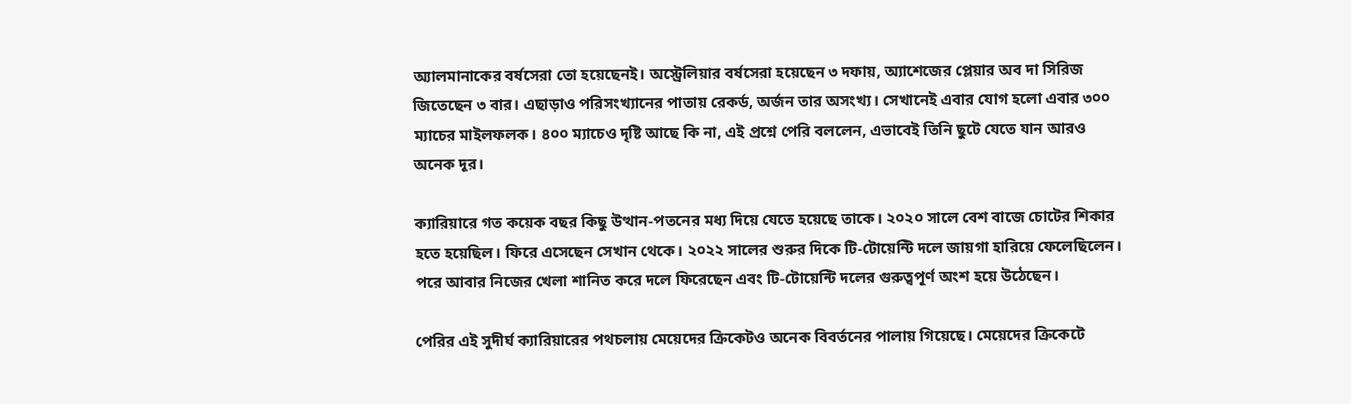অ্যালমানাকের বর্ষসেরা তো হয়েছেনই। অস্ট্রেলিয়ার বর্ষসেরা হয়েছেন ৩ দফায়, অ্যাশেজের প্লেয়ার অব দা সিরিজ জিতেছেন ৩ বার। এছাড়াও পরিসংখ্যানের পাতায় রেকর্ড, অর্জন তার অসংখ্য। সেখানেই এবার যোগ হলো এবার ৩০০ ম্যাচের মাইলফলক। ৪০০ ম্যাচেও দৃষ্টি আছে কি না, এই প্রশ্নে পেরি বললেন, এভাবেই তিনি ছুটে যেতে যান আরও অনেক দূর।

ক্যারিয়ারে গত কয়েক বছর কিছু উত্থান-পতনের মধ্য দিয়ে যেতে হয়েছে তাকে। ২০২০ সালে বেশ বাজে চোটের শিকার হতে হয়েছিল। ফিরে এসেছেন সেখান থেকে। ২০২২ সালের শুরুর দিকে টি-টোয়েন্টি দলে জায়গা হারিয়ে ফেলেছিলেন। পরে আবার নিজের খেলা শানিত করে দলে ফিরেছেন এবং টি-টোয়েন্টি দলের গুরুত্বপূর্ণ অংশ হয়ে উঠেছেন।

পেরির এই সুদীর্ঘ ক্যারিয়ারের পথচলায় মেয়েদের ক্রিকেটও অনেক বিবর্তনের পালায় গিয়েছে। মেয়েদের ক্রিকেটে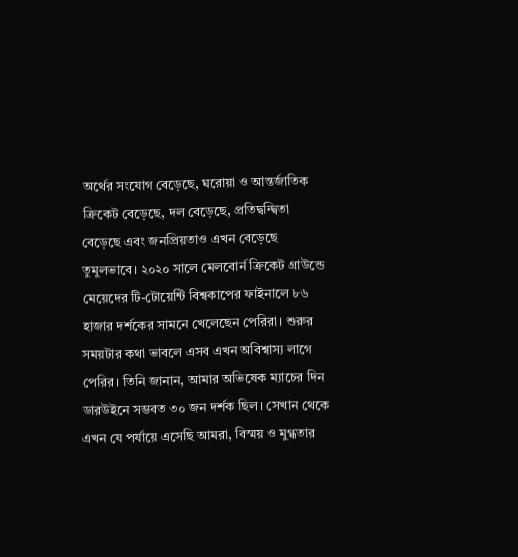অর্থের সংযোগ বেড়েছে, ঘরোয়া ও আন্তর্জাতিক ক্রিকেট বেড়েছে, দল বেড়েছে, প্রতিদ্বন্দ্বিতা বেড়েছে এবং জনপ্রিয়তাও এখন বেড়েছে তুমুলভাবে। ২০২০ সালে মেলবোর্ন ক্রিকেট গ্রাউন্ডে মেয়েদের টি-টোয়েন্টি বিশ্বকাপের ফাইনালে ৮৬ হাজার দর্শকের সামনে খেলেছেন পেরিরা। শুরুর সময়টার কথা ভাবলে এসব এখন অবিশ্বাস্য লাগে পেরির। তিনি জানান, আমার অভিষেক ম্যাচের দিন ডারউইনে সম্ভবত ৩০ জন দর্শক ছিল। সেখান থেকে এখন যে পর্যায়ে এসেছি আমরা, বিস্ময় ও মুগ্ধতার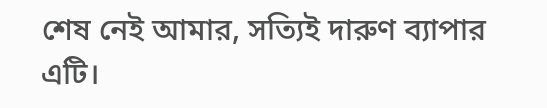শেষ নেই আমার, সত্যিই দারুণ ব্যাপার এটি।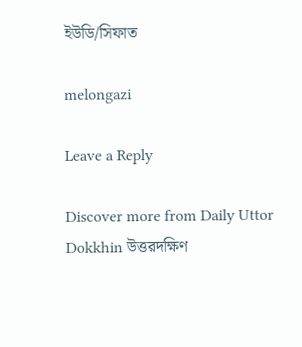ইউডি/সিফাত

melongazi

Leave a Reply

Discover more from Daily Uttor Dokkhin উত্তরদক্ষিণ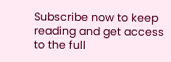Subscribe now to keep reading and get access to the full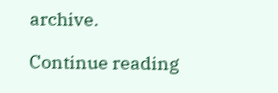archive.

Continue reading